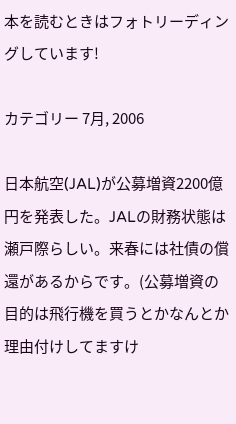本を読むときはフォトリーディングしています!

カテゴリー 7月, 2006

日本航空(JAL)が公募増資2200億円を発表した。JALの財務状態は瀬戸際らしい。来春には社債の償還があるからです。(公募増資の目的は飛行機を買うとかなんとか理由付けしてますけ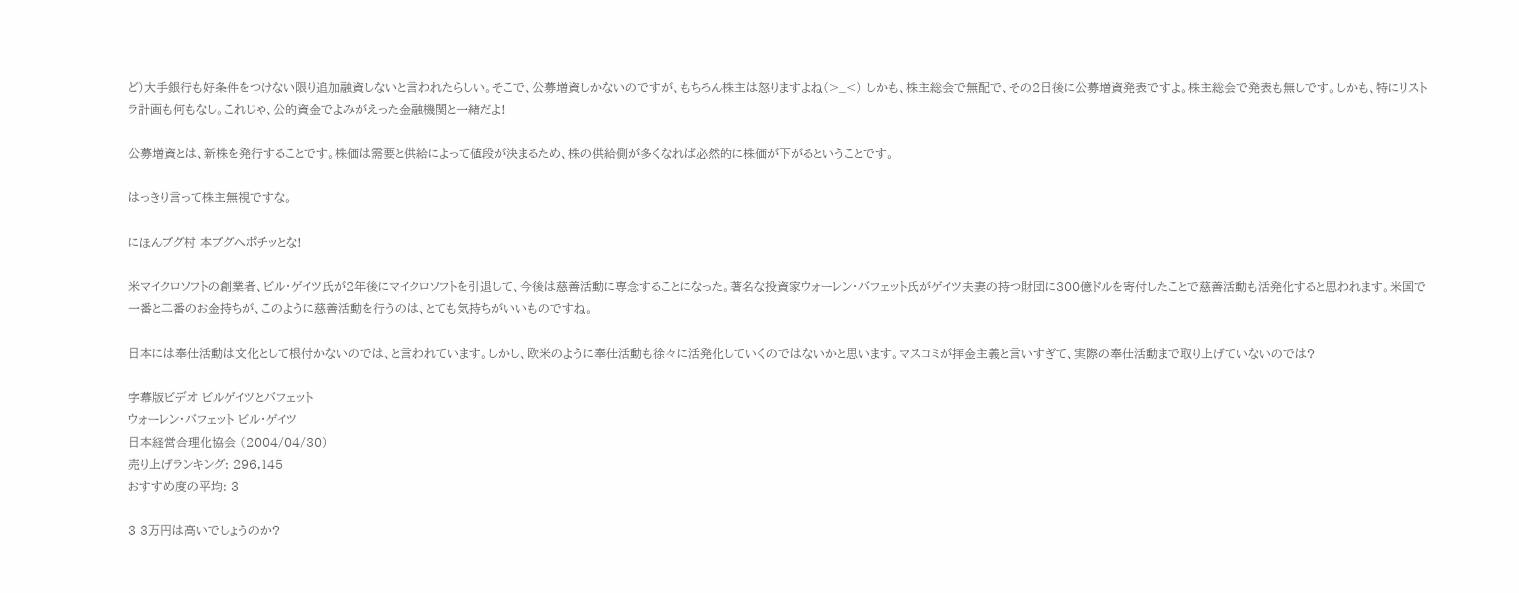ど)大手銀行も好条件をつけない限り追加融資しないと言われたらしい。そこで、公募増資しかないのですが、もちろん株主は怒りますよね(>_<) しかも、株主総会で無配で、その2日後に公募増資発表ですよ。株主総会で発表も無しです。しかも、特にリストラ計画も何もなし。これじゃ、公的資金でよみがえった金融機関と一緒だよ!

公募増資とは、新株を発行することです。株価は需要と供給によって値段が決まるため、株の供給側が多くなれば必然的に株価が下がるということです。

はっきり言って株主無視ですな。

にほんブグ村 本ブグへポチッとな!

米マイクロソフトの創業者、ビル・ゲイツ氏が2年後にマイクロソフトを引退して、今後は慈善活動に専念することになった。著名な投資家ウォーレン・バフェット氏がゲイツ夫妻の持つ財団に300億ドルを寄付したことで慈善活動も活発化すると思われます。米国で一番と二番のお金持ちが、このように慈善活動を行うのは、とても気持ちがいいものですね。

日本には奉仕活動は文化として根付かないのでは、と言われています。しかし、欧米のように奉仕活動も徐々に活発化していくのではないかと思います。マスコミが拝金主義と言いすぎて、実際の奉仕活動まで取り上げていないのでは?

字幕版ビデオ ビルゲイツとバフェット
ウォーレン・バフェット ビル・ゲイツ
日本経営合理化協会 (2004/04/30)
売り上げランキング: 296,145
おすすめ度の平均: 3

3 3万円は高いでしょうのか?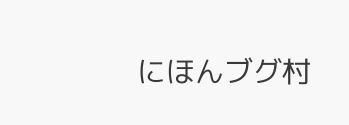にほんブグ村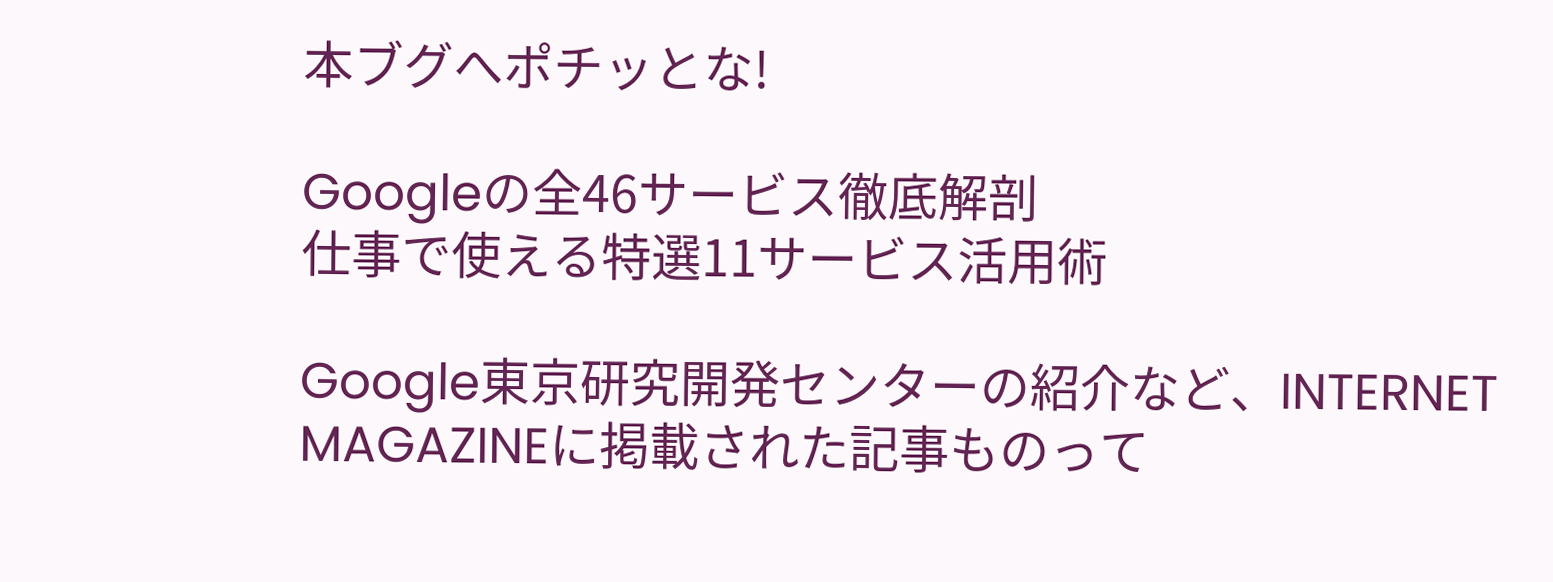本ブグへポチッとな!

Googleの全46サービス徹底解剖
仕事で使える特選11サービス活用術

Google東京研究開発センターの紹介など、INTERNET MAGAZINEに掲載された記事ものって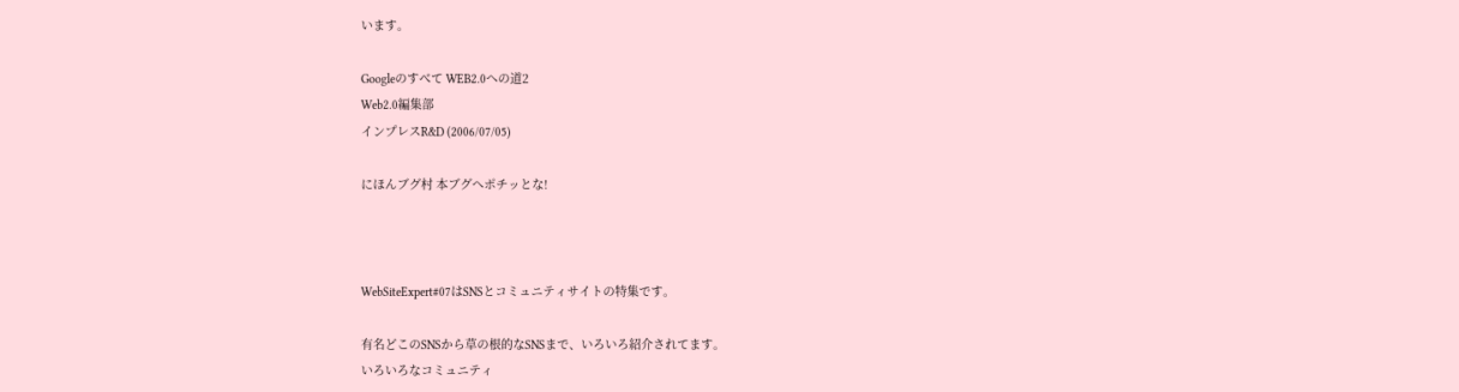います。

Googleのすべて WEB2.0への道2
Web2.0編集部
インプレスR&D (2006/07/05)

にほんブグ村 本ブグへポチッとな!



WebSiteExpert#07はSNSとコミュニティサイトの特集です。

有名どこのSNSから草の根的なSNSまで、いろいろ紹介されてます。
いろいろなコミュニティ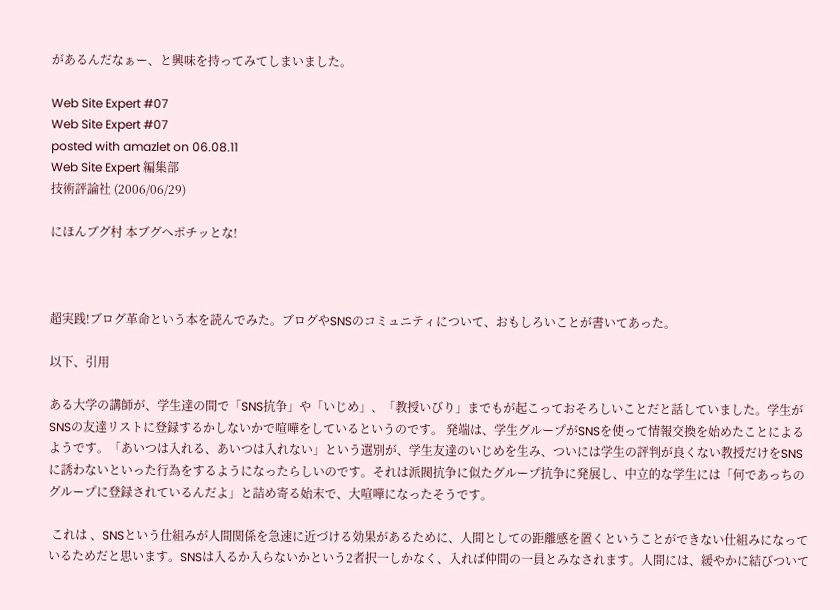があるんだなぁー、と興味を持ってみてしまいました。

Web Site Expert #07
Web Site Expert #07
posted with amazlet on 06.08.11
Web Site Expert 編集部
技術評論社 (2006/06/29)

にほんブグ村 本ブグへポチッとな!



超実践!ブログ革命という本を読んでみた。ブログやSNSのコミュニティについて、おもしろいことが書いてあった。

以下、引用

ある大学の講師が、学生達の間で「SNS抗争」や「いじめ」、「教授いびり」までもが起こっておそろしいことだと話していました。学生がSNSの友達リストに登録するかしないかで喧嘩をしているというのです。 発端は、学生グループがSNSを使って情報交換を始めたことによるようです。「あいつは入れる、あいつは入れない」という選別が、学生友達のいじめを生み、ついには学生の評判が良くない教授だけをSNSに誘わないといった行為をするようになったらしいのです。それは派閥抗争に似たグループ抗争に発展し、中立的な学生には「何であっちのグループに登録されているんだよ」と詰め寄る始末で、大喧嘩になったそうです。

 これは 、SNSという仕組みが人間関係を急速に近づける効果があるために、人間としての距離感を置くということができない仕組みになっているためだと思います。SNSは入るか入らないかという2者択一しかなく、入れば仲間の一員とみなされます。人間には、緩やかに結びついて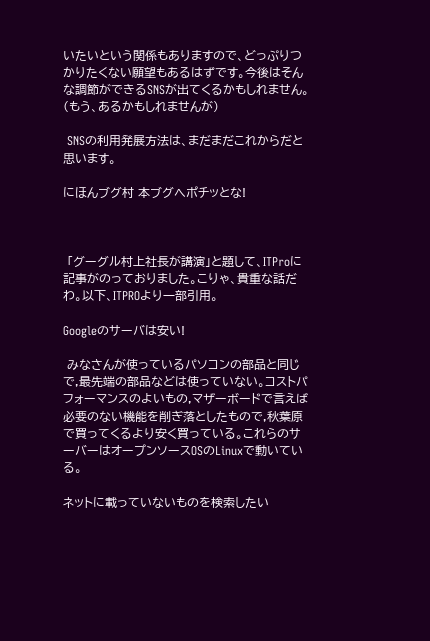いたいという関係もありますので、どっぷりつかりたくない願望もあるはずです。今後はそんな調節ができるSNSが出てくるかもしれません。(もう、あるかもしれませんが)

 SNSの利用発展方法は、まだまだこれからだと思います。

にほんブグ村 本ブグへポチッとな!



 「グーグル村上社長が講演」と題して、ITProに記事がのっておりました。こりゃ、貴重な話だわ。以下、ITPROより一部引用。

Googleのサーバは安い!

 みなさんが使っているパソコンの部品と同じで,最先端の部品などは使っていない。コストパフォーマンスのよいもの,マザーボードで言えば必要のない機能を削ぎ落としたもので,秋葉原で買ってくるより安く買っている。これらのサーバーはオープンソースOSのLinuxで動いている。

ネットに載っていないものを検索したい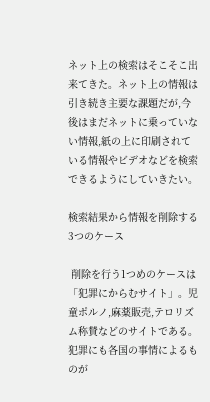ネット上の検索はそこそこ出来てきた。ネット上の情報は引き続き主要な課題だが,今後はまだネットに乗っていない情報,紙の上に印刷されている情報やビデオなどを検索できるようにしていきたい。

検索結果から情報を削除する3つのケース

 削除を行う1つめのケースは「犯罪にからむサイト」。児童ポルノ,麻薬販売,テロリズム称賛などのサイトである。犯罪にも各国の事情によるものが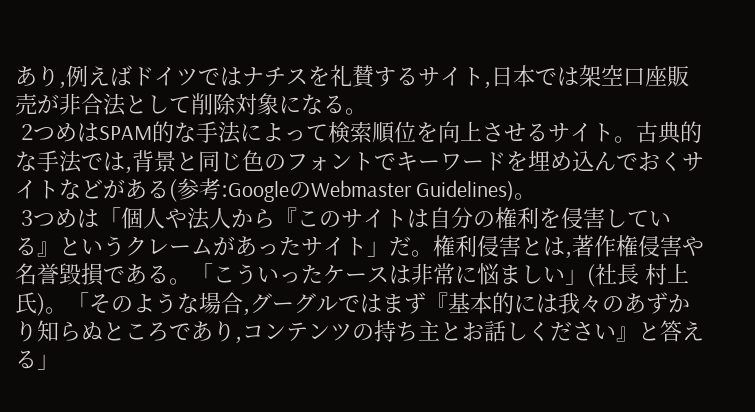あり,例えばドイツではナチスを礼賛するサイト,日本では架空口座販売が非合法として削除対象になる。
 2つめはSPAM的な手法によって検索順位を向上させるサイト。古典的な手法では,背景と同じ色のフォントでキーワードを埋め込んでおくサイトなどがある(参考:GoogleのWebmaster Guidelines)。
 3つめは「個人や法人から『このサイトは自分の権利を侵害している』というクレームがあったサイト」だ。権利侵害とは,著作権侵害や名誉毀損である。「こういったケースは非常に悩ましい」(社長 村上氏)。「そのような場合,グーグルではまず『基本的には我々のあずかり知らぬところであり,コンテンツの持ち主とお話しください』と答える」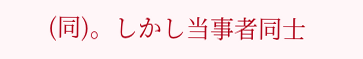(同)。しかし当事者同士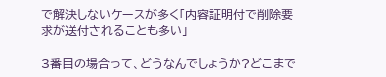で解決しないケースが多く「内容証明付で削除要求が送付されることも多い」

3番目の場合って、どうなんでしょうか?どこまで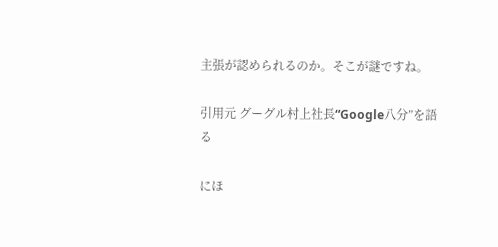主張が認められるのか。そこが謎ですね。

引用元 グーグル村上社長“Google八分”を語る

にほ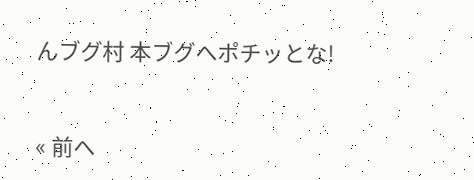んブグ村 本ブグへポチッとな!



« 前へ